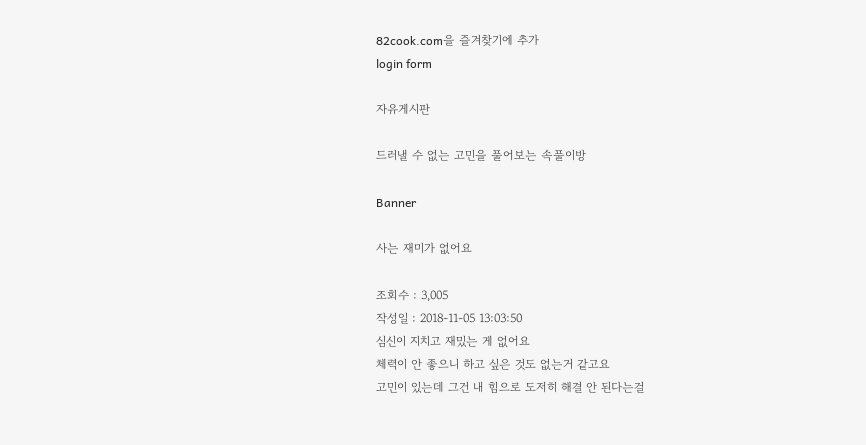82cook.com을 즐겨찾기에 추가
login form

자유게시판

드러낼 수 없는 고민을 풀어보는 속풀이방

Banner

사는 재미가 없어요

조회수 : 3,005
작성일 : 2018-11-05 13:03:50
심신이 지치고 재밌는 게 없어요
체력이 안 좋으니 하고 싶은 것도 없는거 같고요
고민이 있는데 그건 내 힘으로 도저히 해결 안 된다는걸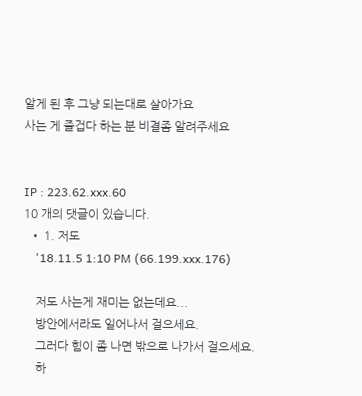알게 된 후 그냥 되는대로 살아가요
사는 게 즐겁다 하는 분 비결좀 알려주세요


IP : 223.62.xxx.60
10 개의 댓글이 있습니다.
  • 1. 저도
    '18.11.5 1:10 PM (66.199.xxx.176)

    저도 사는게 재미는 없는데요...
    방안에서라도 일어나서 걸으세요.
    그러다 힘이 좀 나면 밖으로 나가서 걸으세요.
    하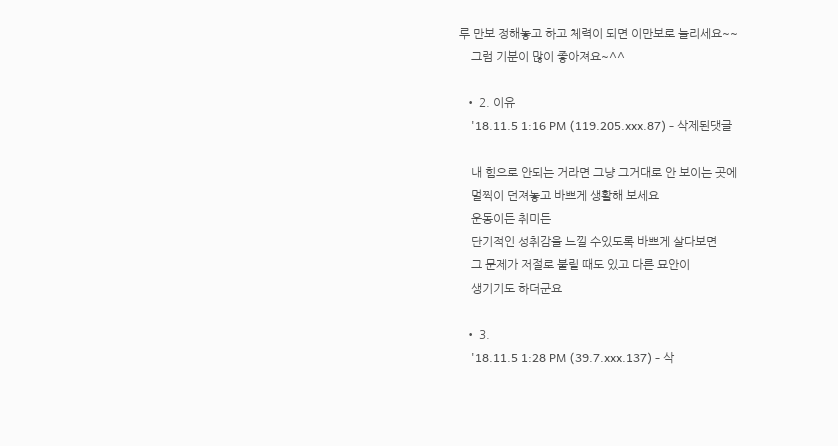루 만보 정해놓고 하고 체력이 되면 이만보로 늘리세요~~
    그럼 기분이 많이 좋아져요~^^

  • 2. 이유
    '18.11.5 1:16 PM (119.205.xxx.87) - 삭제된댓글

    내 힘으로 안되는 거라면 그냥 그거대로 안 보이는 곳에
    멀찍이 던져놓고 바쁘게 생활해 보세요
    운동이든 취미든
    단기적인 성취감을 느낄 수있도록 바쁘게 살다보면
    그 문제가 저절로 불릴 때도 있고 다른 묘안이
    생기기도 하더군요

  • 3.
    '18.11.5 1:28 PM (39.7.xxx.137) - 삭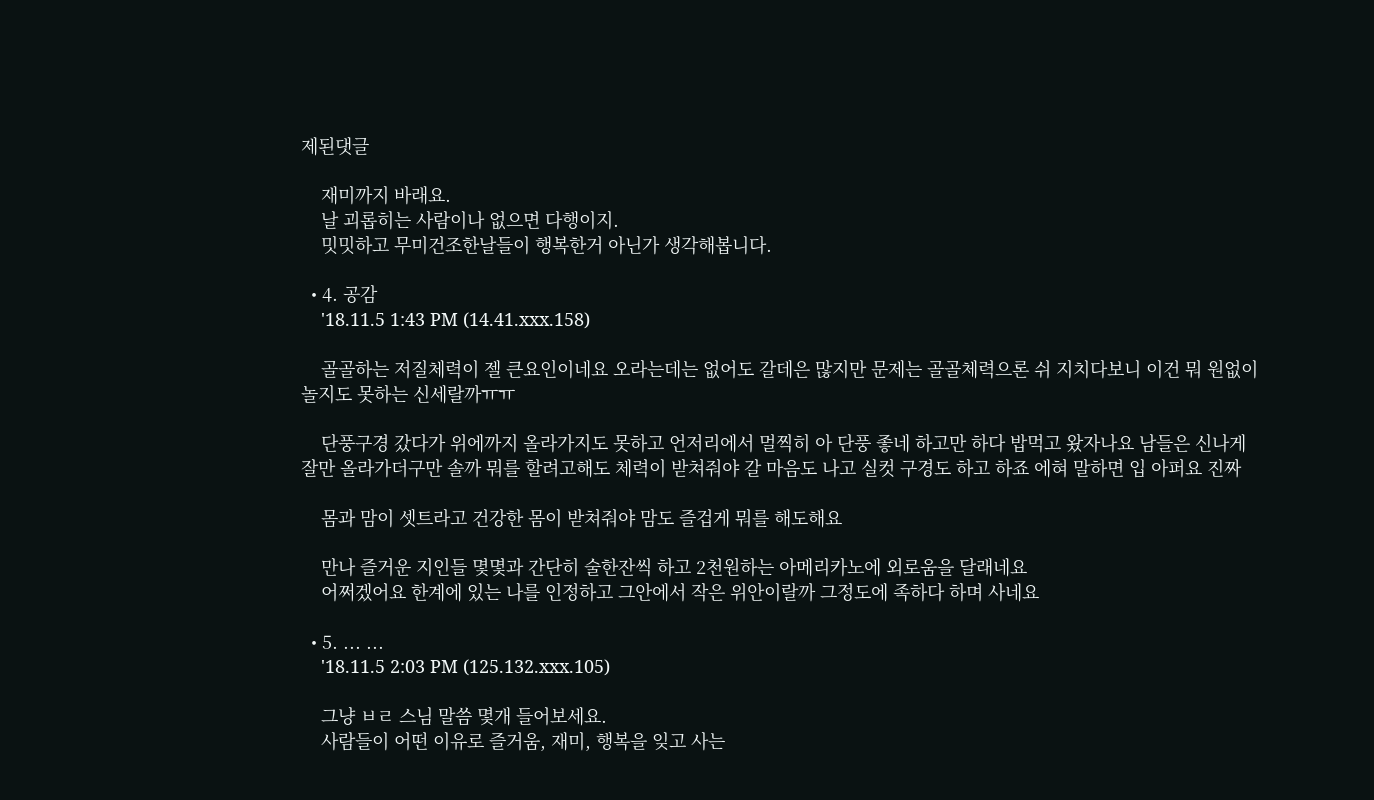제된댓글

    재미까지 바래요.
    날 괴롭히는 사람이나 없으면 다행이지.
    밋밋하고 무미건조한날들이 행복한거 아닌가 생각해봅니다.

  • 4. 공감
    '18.11.5 1:43 PM (14.41.xxx.158)

    골골하는 저질체력이 젤 큰요인이네요 오라는데는 없어도 갈데은 많지만 문제는 골골체력으론 쉬 지치다보니 이건 뭐 원없이 놀지도 못하는 신세랄까ㅠㅠ

    단풍구경 갔다가 위에까지 올라가지도 못하고 언저리에서 멀찍히 아 단풍 좋네 하고만 하다 밥먹고 왔자나요 남들은 신나게 잘만 올라가더구만 솔까 뭐를 할려고해도 체력이 받쳐줘야 갈 마음도 나고 실컷 구경도 하고 하죠 에혀 말하면 입 아퍼요 진짜

    몸과 맘이 셋트라고 건강한 몸이 받쳐줘야 맘도 즐겁게 뭐를 해도해요

    만나 즐거운 지인들 몇몇과 간단히 술한잔씩 하고 2천원하는 아메리카노에 외로움을 달래네요
    어쩌겠어요 한계에 있는 나를 인정하고 그안에서 작은 위안이랄까 그정도에 족하다 하며 사네요

  • 5. ... ...
    '18.11.5 2:03 PM (125.132.xxx.105)

    그냥 ㅂㄹ 스님 말씀 몇개 들어보세요.
    사람들이 어떤 이유로 즐거움, 재미, 행복을 잊고 사는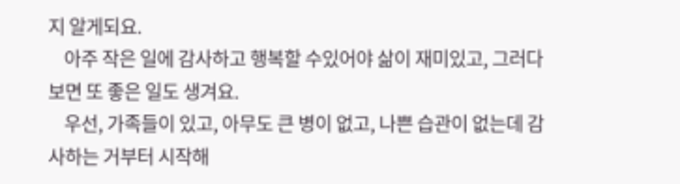지 알게되요.
    아주 작은 일에 감사하고 행복할 수있어야 삶이 재미있고, 그러다 보면 또 좋은 일도 생겨요.
    우선, 가족들이 있고, 아무도 큰 병이 없고, 나쁜 습관이 없는데 감사하는 거부터 시작해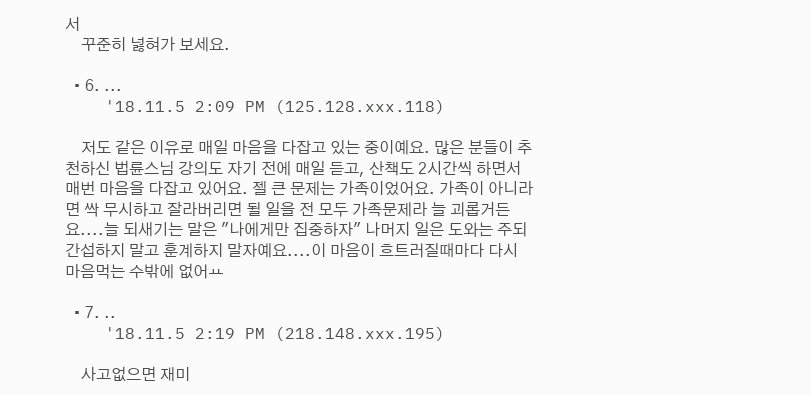서
    꾸준히 넗혀가 보세요.

  • 6. ...
    '18.11.5 2:09 PM (125.128.xxx.118)

    저도 같은 이유로 매일 마음을 다잡고 있는 중이예요. 많은 분들이 추천하신 법륜스님 강의도 자기 전에 매일 듣고, 산책도 2시간씩 하면서 매번 마음을 다잡고 있어요. 젤 큰 문제는 가족이었어요. 가족이 아니라면 싹 무시하고 잘라버리면 될 일을 전 모두 가족문제라 늘 괴롭거든요....늘 되새기는 말은 "나에게만 집중하자" 나머지 일은 도와는 주되 간섭하지 말고 훈계하지 말자예요....이 마음이 흐트러질때마다 다시 마음먹는 수밖에 없어ㅛ

  • 7. ..
    '18.11.5 2:19 PM (218.148.xxx.195)

    사고없으면 재미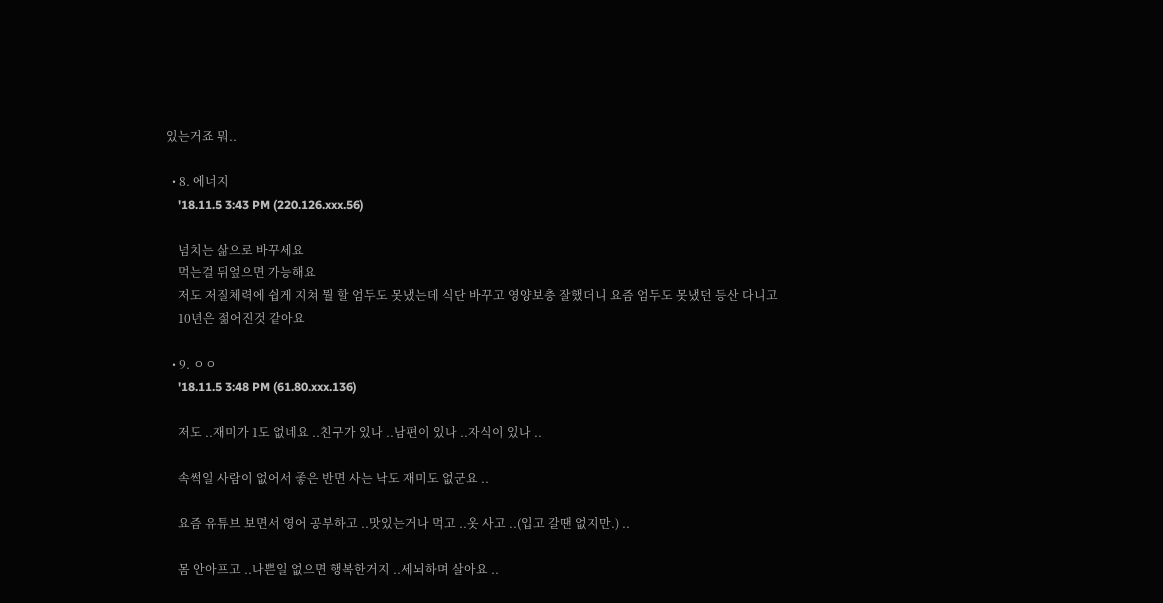있는거죠 뭐..

  • 8. 에너지
    '18.11.5 3:43 PM (220.126.xxx.56)

    넘치는 삶으로 바꾸세요
    먹는걸 뒤엎으면 가능해요
    저도 저질체력에 쉽게 지쳐 뭘 할 엄두도 못냈는데 식단 바꾸고 영양보충 잘했더니 요즘 엄두도 못냈던 등산 다니고
    10년은 젊어진것 같아요

  • 9. ㅇㅇ
    '18.11.5 3:48 PM (61.80.xxx.136)

    저도 ..재미가 1도 없네요 ..친구가 있나 ..남편이 있나 ..자식이 있나 ..

    속썩일 사람이 없어서 좋은 반면 사는 낙도 재미도 없군요 ..

    요즘 유튜브 보면서 영어 공부하고 ..맛있는거나 먹고 ..옷 사고 ..(입고 갈땐 없지만.) ..

    몸 안아프고 ..나쁜일 없으면 행복한거지 ..세뇌하며 살아요 ..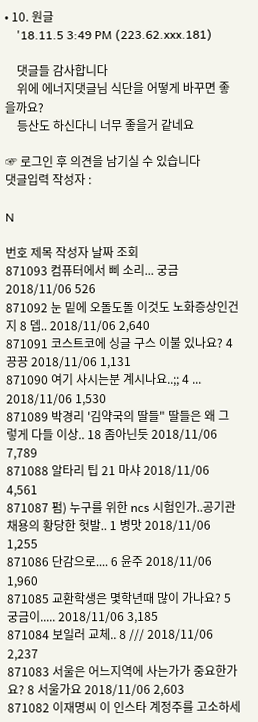• 10. 원글
    '18.11.5 3:49 PM (223.62.xxx.181)

    댓글들 감사합니다
    위에 에너지댓글님 식단을 어떻게 바꾸면 좋을까요?
    등산도 하신다니 너무 좋을거 같네요

☞ 로그인 후 의견을 남기실 수 있습니다
댓글입력 작성자 :

N

번호 제목 작성자 날짜 조회
871093 컴퓨터에서 삐 소리... 궁금 2018/11/06 526
871092 눈 밑에 오돌도돌 이것도 노화증상인건지 8 뎁.. 2018/11/06 2,640
871091 코스트코에 싱글 구스 이불 있나요? 4 끙끙 2018/11/06 1,131
871090 여기 사시는분 계시나요..;; 4 ... 2018/11/06 1,530
871089 박경리 '김약국의 딸들" 딸들은 왜 그렇게 다들 이상.. 18 좀아닌듯 2018/11/06 7,789
871088 알타리 팁 21 마샤 2018/11/06 4,561
871087 펌) 누구를 위한 ncs 시험인가..공기관 채용의 황당한 헛발.. 1 병맛 2018/11/06 1,255
871086 단감으로.... 6 윤주 2018/11/06 1,960
871085 교환학생은 몇학년때 많이 가나요? 5 궁금이..... 2018/11/06 3,185
871084 보일러 교체.. 8 /// 2018/11/06 2,237
871083 서울은 어느지역에 사는가가 중요한가요? 8 서울가요 2018/11/06 2,603
871082 이재명씨 이 인스타 계정주를 고소하세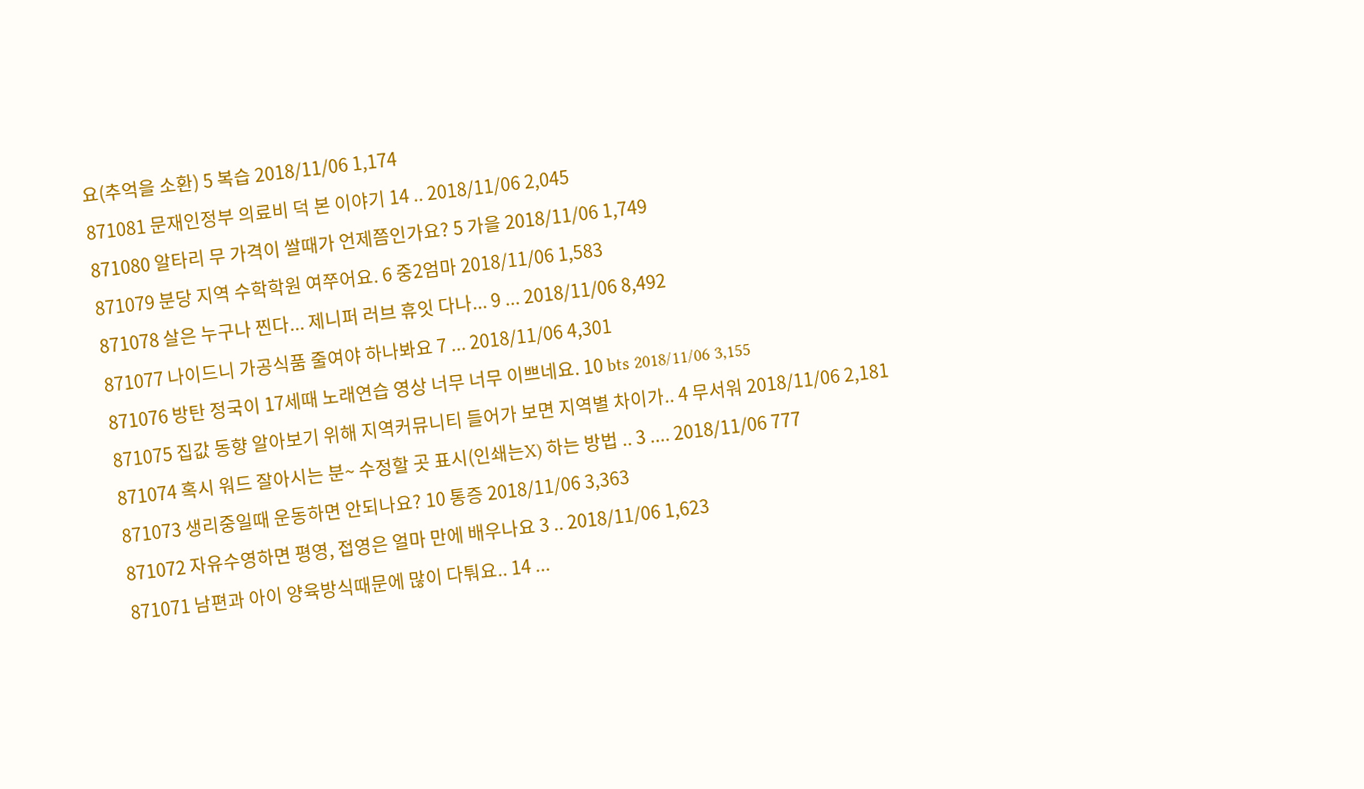요(추억을 소환) 5 복습 2018/11/06 1,174
871081 문재인정부 의료비 덕 본 이야기 14 .. 2018/11/06 2,045
871080 알타리 무 가격이 쌀때가 언제쯤인가요? 5 가을 2018/11/06 1,749
871079 분당 지역 수학학원 여쭈어요. 6 중2엄마 2018/11/06 1,583
871078 살은 누구나 찐다... 제니퍼 러브 휴잇 다나... 9 ... 2018/11/06 8,492
871077 나이드니 가공식품 줄여야 하나봐요 7 ... 2018/11/06 4,301
871076 방탄 정국이 17세때 노래연습 영상 너무 너무 이쁘네요. 10 bts 2018/11/06 3,155
871075 집값 동향 알아보기 위해 지역커뮤니티 들어가 보면 지역별 차이가.. 4 무서워 2018/11/06 2,181
871074 혹시 워드 잘아시는 분~ 수정할 곳 표시(인쇄는X) 하는 방법 .. 3 .... 2018/11/06 777
871073 생리중일때 운동하면 안되나요? 10 통증 2018/11/06 3,363
871072 자유수영하면 평영, 접영은 얼마 만에 배우나요 3 .. 2018/11/06 1,623
871071 남편과 아이 양육방식때문에 많이 다퉈요.. 14 ...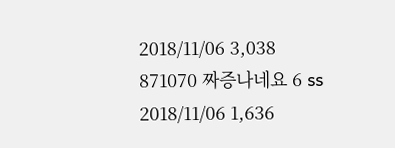2018/11/06 3,038
871070 짜증나네요 6 ss 2018/11/06 1,636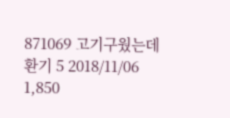871069 고기구웠는데 환기 5 2018/11/06 1,850